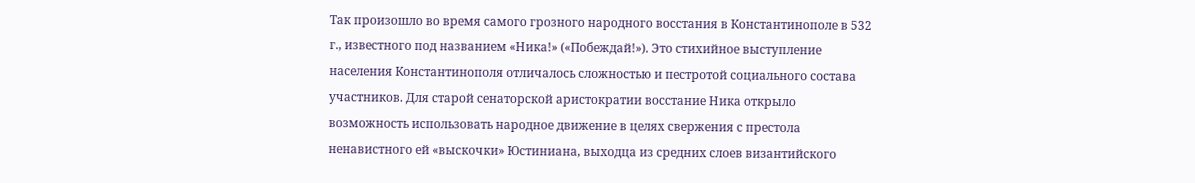Так произошло во время самого грозного народного восстания в Константинополе в 532 г., известного под названием «Ника!» («Побеждай!»). Это стихийное выступление населения Константинополя отличалось сложностью и пестротой социального состава участников. Для старой сенаторской аристократии восстание Ника открыло возможность использовать народное движение в целях свержения с престола ненавистного ей «выскочки» Юстиниана, выходца из средних слоев византийского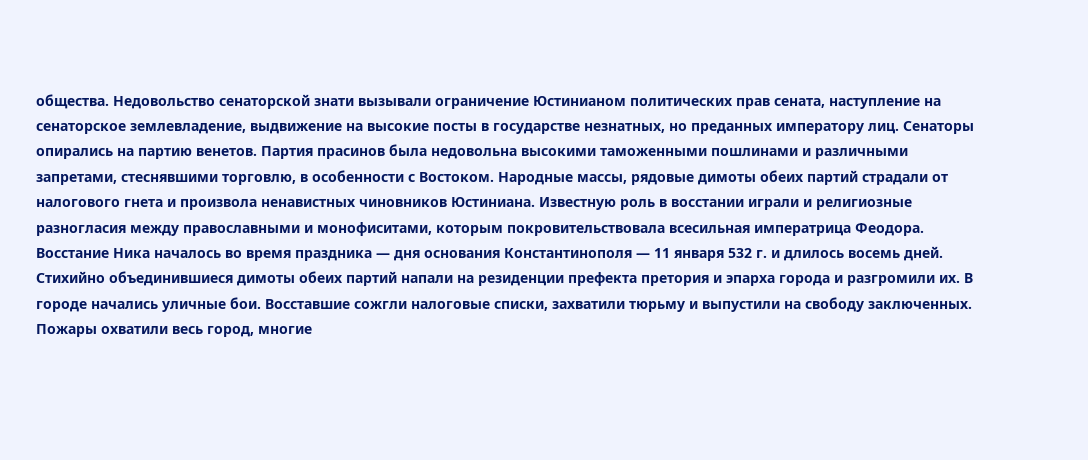общества. Недовольство сенаторской знати вызывали ограничение Юстинианом политических прав сената, наступление на сенаторское землевладение, выдвижение на высокие посты в государстве незнатных, но преданных императору лиц. Сенаторы опирались на партию венетов. Партия прасинов была недовольна высокими таможенными пошлинами и различными запретами, стеснявшими торговлю, в особенности с Востоком. Народные массы, рядовые димоты обеих партий страдали от налогового гнета и произвола ненавистных чиновников Юстиниана. Известную роль в восстании играли и религиозные разногласия между православными и монофиситами, которым покровительствовала всесильная императрица Феодора.
Восстание Ника началось во время праздника — дня основания Константинополя — 11 января 532 г. и длилось восемь дней. Стихийно объединившиеся димоты обеих партий напали на резиденции префекта претория и эпарха города и разгромили их. В городе начались уличные бои. Восставшие сожгли налоговые списки, захватили тюрьму и выпустили на свободу заключенных. Пожары охватили весь город, многие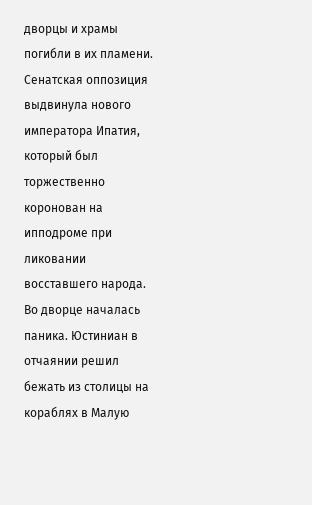дворцы и храмы погибли в их пламени. Сенатская оппозиция выдвинула нового императора Ипатия, который был торжественно коронован на ипподроме при ликовании восставшего народа. Во дворце началась паника. Юстиниан в отчаянии решил бежать из столицы на кораблях в Малую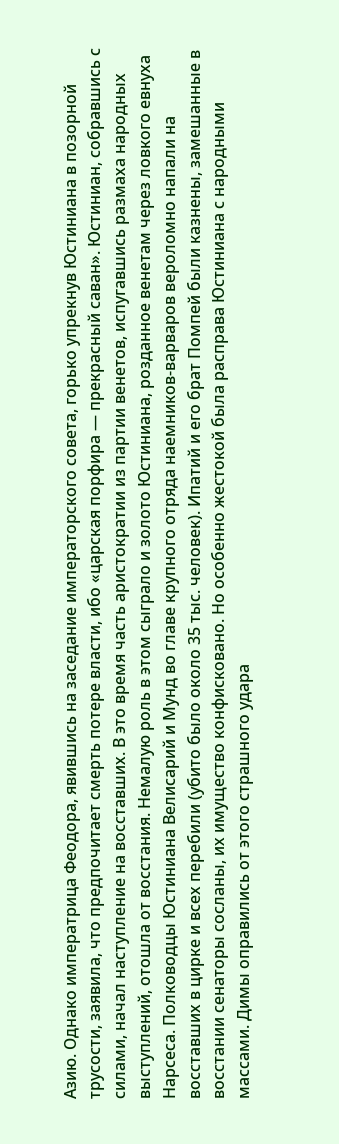Азию. Однако императрица Феодора, явившись на заседание императорского совета, горько упрекнув Юстиниана в позорной трусости, заявила, что предпочитает смерть потере власти, ибо «царская порфира — прекрасный саван». Юстиниан, собравшись с силами, начал наступление на восставших. В это время часть аристократии из партии венетов, испугавшись размаха народных выступлений, отошла от восстания. Немалую роль в этом сыграло и золото Юстиниана, розданное венетам через ловкого евнуха Нарсеса. Полководцы Юстиниана Велисарий и Мунд во главе крупного отряда наемников-варваров вероломно напали на восставших в цирке и всех перебили (убито было около 35 тыс. человек). Ипатий и его брат Помпей были казнены, замешанные в восстании сенаторы сосланы, их имущество конфисковано. Но особенно жестокой была расправа Юстиниана с народными массами. Димы оправились от этого страшного удара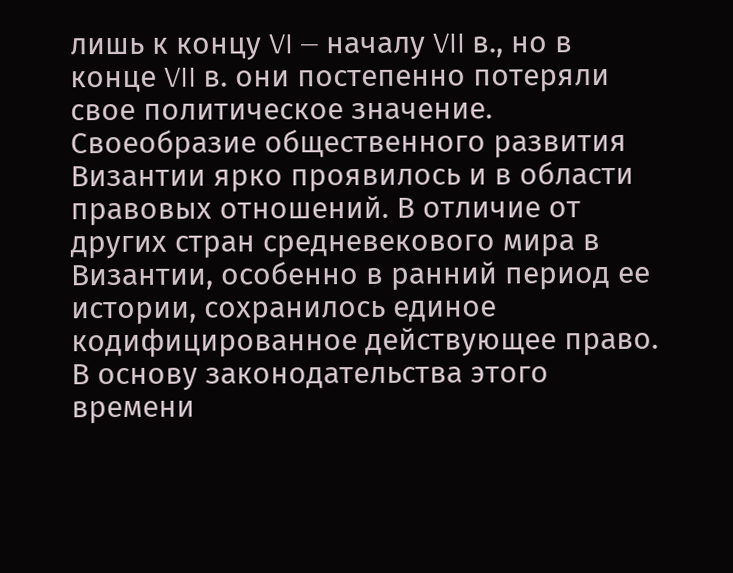лишь к концу VI — началу VII в., но в конце VII в. они постепенно потеряли свое политическое значение.
Своеобразие общественного развития Византии ярко проявилось и в области правовых отношений. В отличие от других стран средневекового мира в Византии, особенно в ранний период ее истории, сохранилось единое кодифицированное действующее право. В основу законодательства этого времени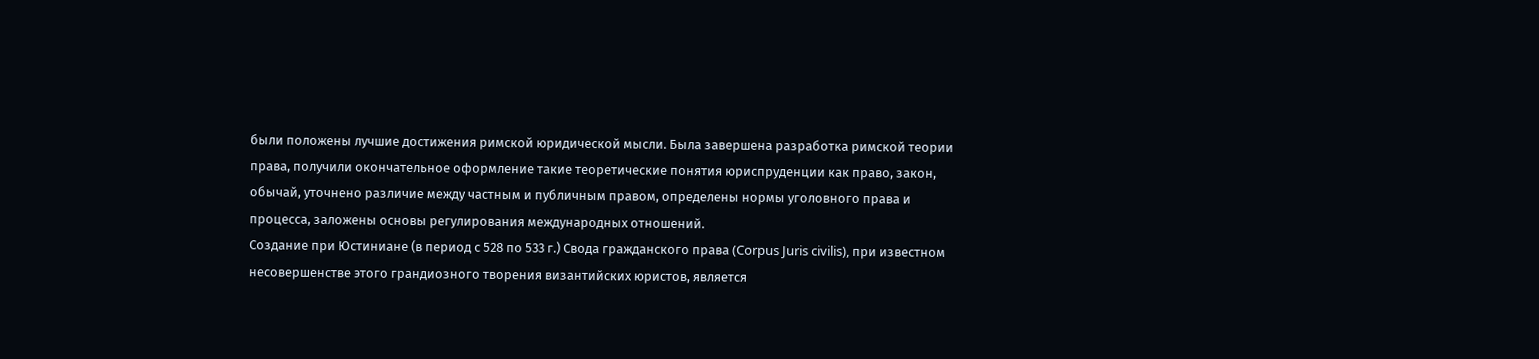были положены лучшие достижения римской юридической мысли. Была завершена разработка римской теории права, получили окончательное оформление такие теоретические понятия юриспруденции как право, закон, обычай, уточнено различие между частным и публичным правом, определены нормы уголовного права и процесса, заложены основы регулирования международных отношений.
Создание при Юстиниане (в период с 528 по 533 г.) Свода гражданского права (Corpus Juris civilis), при известном несовершенстве этого грандиозного творения византийских юристов, является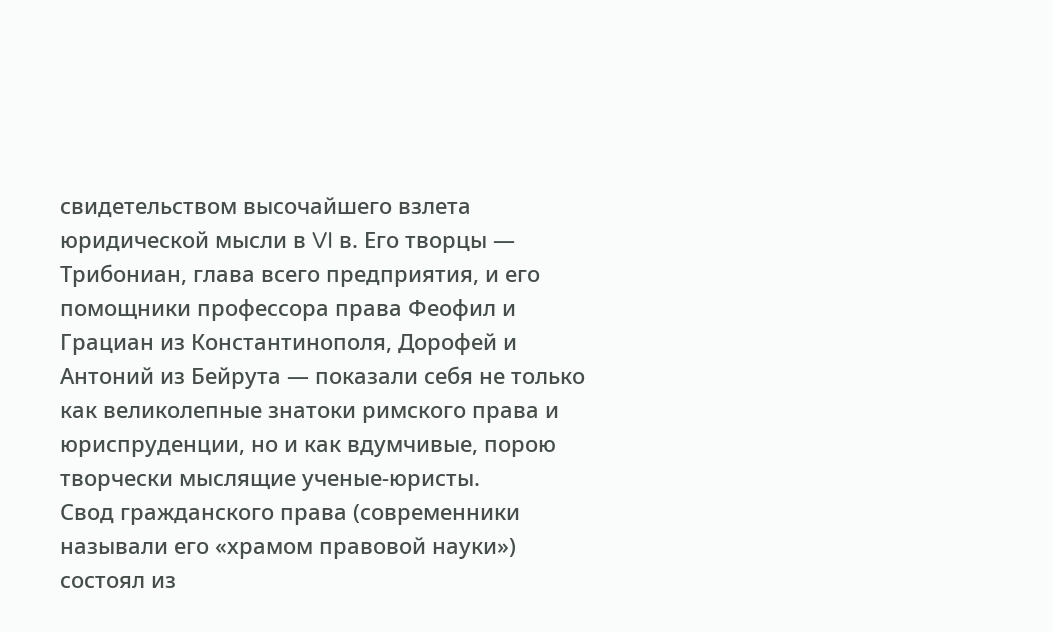свидетельством высочайшего взлета юридической мысли в VI в. Его творцы — Трибониан, глава всего предприятия, и его помощники профессора права Феофил и Грациан из Константинополя, Дорофей и Антоний из Бейрута — показали себя не только как великолепные знатоки римского права и юриспруденции, но и как вдумчивые, порою творчески мыслящие ученые-юристы.
Свод гражданского права (современники называли его «храмом правовой науки») состоял из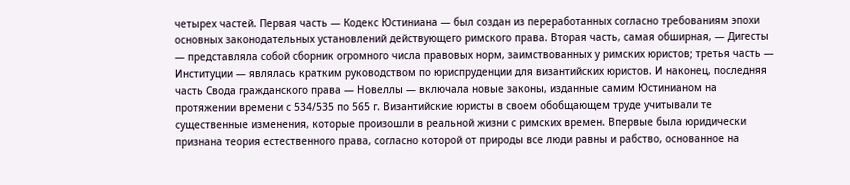четырех частей. Первая часть — Кодекс Юстиниана — был создан из переработанных согласно требованиям эпохи основных законодательных установлений действующего римского права. Вторая часть, самая обширная, — Дигесты — представляла собой сборник огромного числа правовых норм, заимствованных у римских юристов; третья часть — Институции — являлась кратким руководством по юриспруденции для византийских юристов. И наконец, последняя часть Свода гражданского права — Новеллы — включала новые законы, изданные самим Юстинианом на протяжении времени с 534/535 по 565 г. Византийские юристы в своем обобщающем труде учитывали те существенные изменения, которые произошли в реальной жизни с римских времен. Впервые была юридически признана теория естественного права, согласно которой от природы все люди равны и рабство, основанное на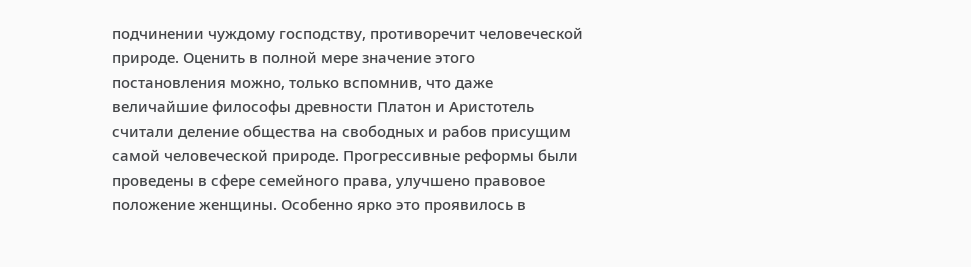подчинении чуждому господству, противоречит человеческой природе. Оценить в полной мере значение этого постановления можно, только вспомнив, что даже величайшие философы древности Платон и Аристотель считали деление общества на свободных и рабов присущим самой человеческой природе. Прогрессивные реформы были проведены в сфере семейного права, улучшено правовое положение женщины. Особенно ярко это проявилось в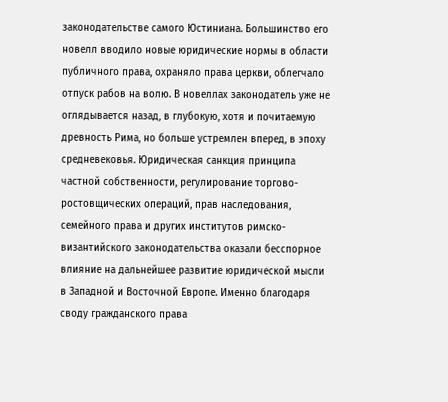законодательстве самого Юстиниана. Большинство его новелл вводило новые юридические нормы в области публичного права, охраняло права церкви, облегчало отпуск рабов на волю. В новеллах законодатель уже не оглядывается назад, в глубокую, хотя и почитаемую древность Рима, но больше устремлен вперед, в эпоху средневековья. Юридическая санкция принципа частной собственности, регулирование торгово-ростовщических операций, прав наследования, семейного права и других институтов римско-византийского законодательства оказали бесспорное влияние на дальнейшее развитие юридической мысли в Западной и Восточной Европе. Именно благодаря своду гражданского права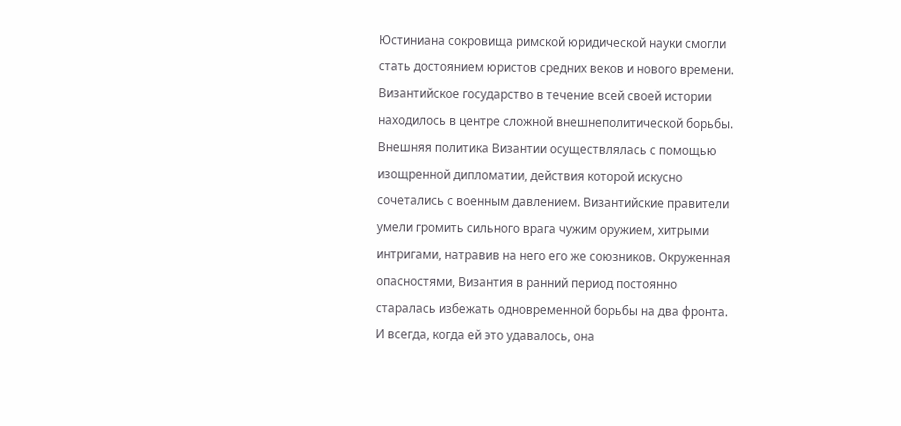Юстиниана сокровища римской юридической науки смогли стать достоянием юристов средних веков и нового времени.
Византийское государство в течение всей своей истории находилось в центре сложной внешнеполитической борьбы. Внешняя политика Византии осуществлялась с помощью изощренной дипломатии, действия которой искусно сочетались с военным давлением. Византийские правители умели громить сильного врага чужим оружием, хитрыми интригами, натравив на него его же союзников. Окруженная опасностями, Византия в ранний период постоянно старалась избежать одновременной борьбы на два фронта. И всегда, когда ей это удавалось, она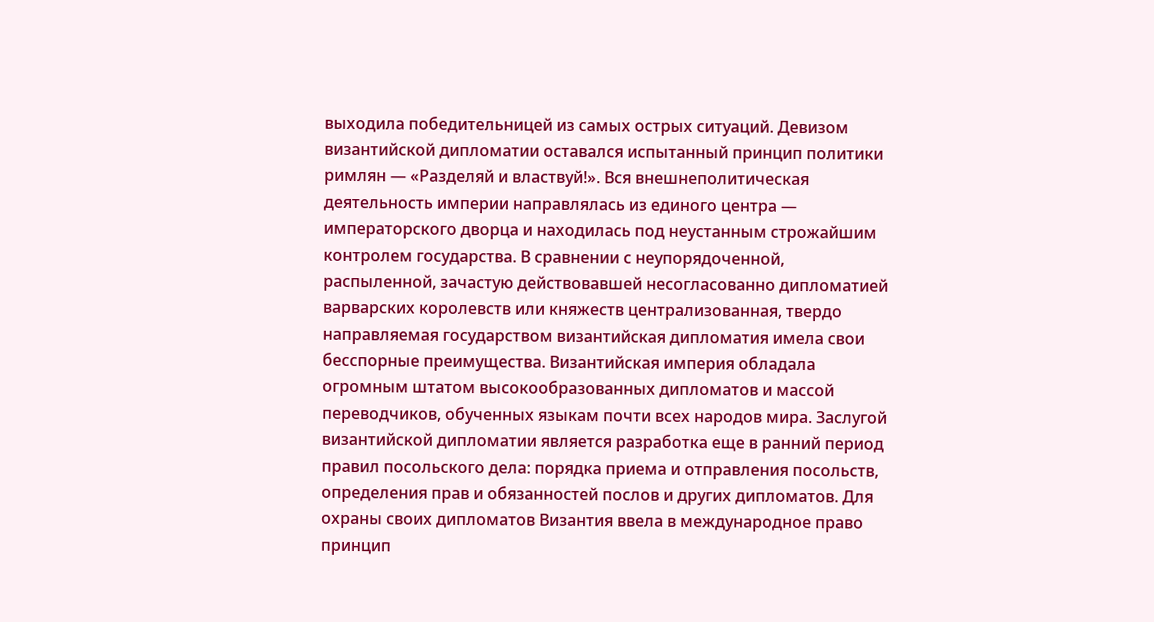выходила победительницей из самых острых ситуаций. Девизом византийской дипломатии оставался испытанный принцип политики римлян — «Разделяй и властвуй!». Вся внешнеполитическая деятельность империи направлялась из единого центра — императорского дворца и находилась под неустанным строжайшим контролем государства. В сравнении с неупорядоченной, распыленной, зачастую действовавшей несогласованно дипломатией варварских королевств или княжеств централизованная, твердо направляемая государством византийская дипломатия имела свои бесспорные преимущества. Византийская империя обладала огромным штатом высокообразованных дипломатов и массой переводчиков, обученных языкам почти всех народов мира. Заслугой византийской дипломатии является разработка еще в ранний период правил посольского дела: порядка приема и отправления посольств, определения прав и обязанностей послов и других дипломатов. Для охраны своих дипломатов Византия ввела в международное право принцип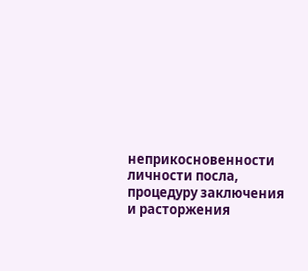неприкосновенности личности посла, процедуру заключения и расторжения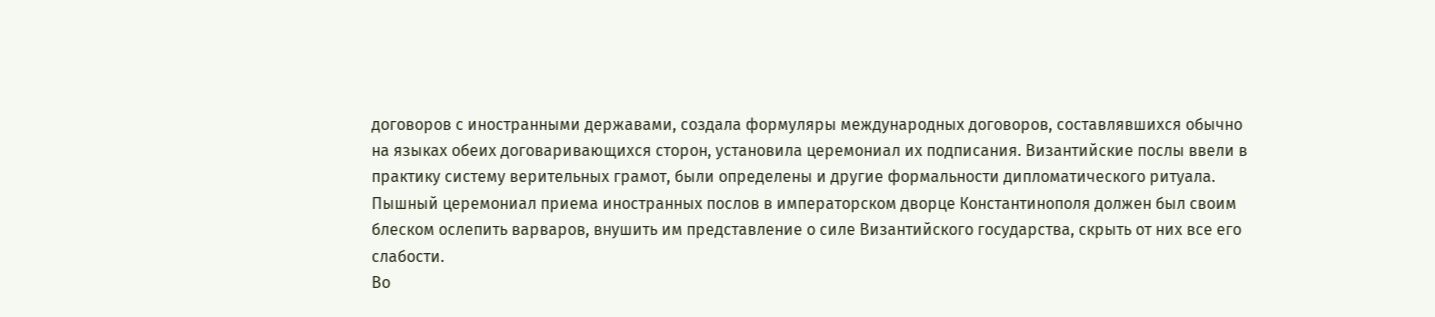договоров с иностранными державами, создала формуляры международных договоров, составлявшихся обычно на языках обеих договаривающихся сторон, установила церемониал их подписания. Византийские послы ввели в практику систему верительных грамот, были определены и другие формальности дипломатического ритуала. Пышный церемониал приема иностранных послов в императорском дворце Константинополя должен был своим блеском ослепить варваров, внушить им представление о силе Византийского государства, скрыть от них все его слабости.
Во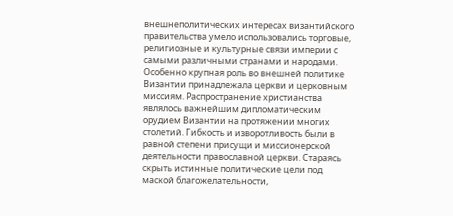внешнеполитических интересах византийского правительства умело использовались торговые, религиозные и культурные связи империи с самыми различными странами и народами. Особенно крупная роль во внешней политике Византии принадлежала церкви и церковным миссиям. Распространение христианства являлось важнейшим дипломатическим орудием Византии на протяжении многих столетий. Гибкость и изворотливость были в равной степени присущи и миссионерской деятельности православной церкви. Стараясь скрыть истинные политические цели под маской благожелательности,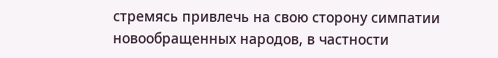стремясь привлечь на свою сторону симпатии новообращенных народов, в частности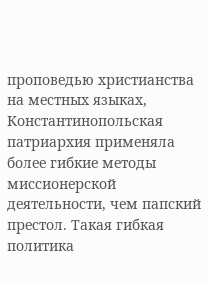проповедью христианства на местных языках, Константинопольская патриархия применяла более гибкие методы миссионерской деятельности, чем папский престол. Такая гибкая политика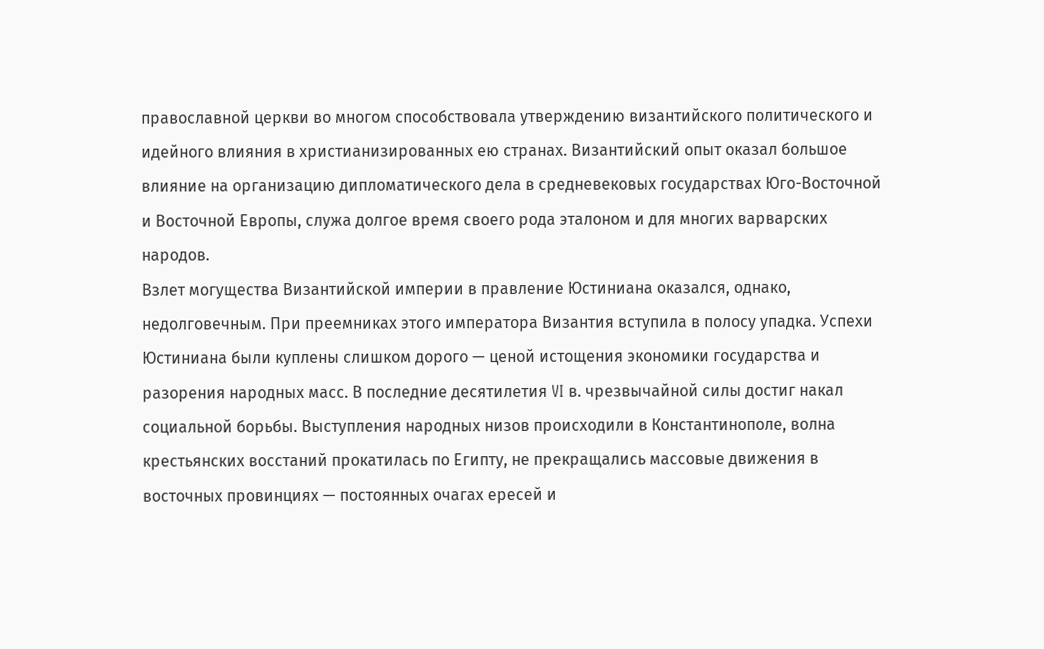православной церкви во многом способствовала утверждению византийского политического и идейного влияния в христианизированных ею странах. Византийский опыт оказал большое влияние на организацию дипломатического дела в средневековых государствах Юго-Восточной и Восточной Европы, служа долгое время своего рода эталоном и для многих варварских народов.
Взлет могущества Византийской империи в правление Юстиниана оказался, однако, недолговечным. При преемниках этого императора Византия вступила в полосу упадка. Успехи Юстиниана были куплены слишком дорого — ценой истощения экономики государства и разорения народных масс. В последние десятилетия VI в. чрезвычайной силы достиг накал социальной борьбы. Выступления народных низов происходили в Константинополе, волна крестьянских восстаний прокатилась по Египту, не прекращались массовые движения в восточных провинциях — постоянных очагах ересей и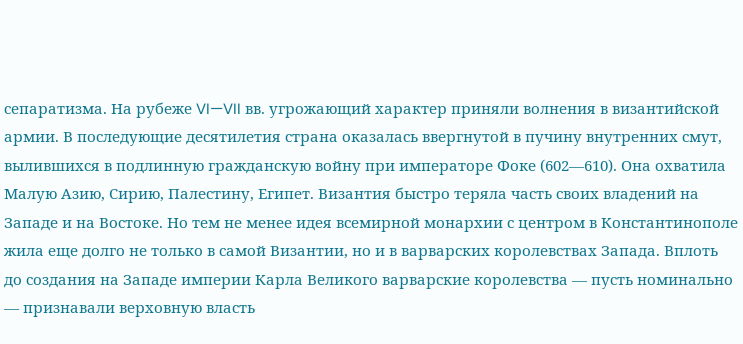сепаратизма. На рубеже VI—VII вв. угрожающий характер приняли волнения в византийской армии. В последующие десятилетия страна оказалась ввергнутой в пучину внутренних смут, вылившихся в подлинную гражданскую войну при императоре Фоке (602—610). Она охватила Малую Азию, Сирию, Палестину, Египет. Византия быстро теряла часть своих владений на Западе и на Востоке. Но тем не менее идея всемирной монархии с центром в Константинополе жила еще долго не только в самой Византии, но и в варварских королевствах Запада. Вплоть до создания на Западе империи Карла Великого варварские королевства — пусть номинально — признавали верховную власть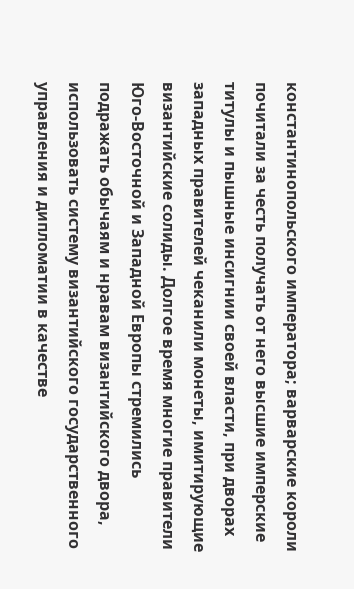константинопольского императора; варварские короли почитали за честь получать от него высшие имперские титулы и пышные инсигнии своей власти, при дворах западных правителей чеканили монеты, имитирующие византийские солиды. Долгое время многие правители Юго-Восточной и Западной Европы стремились подражать обычаям и нравам византийского двора, использовать систему византийского государственного управления и дипломатии в качестве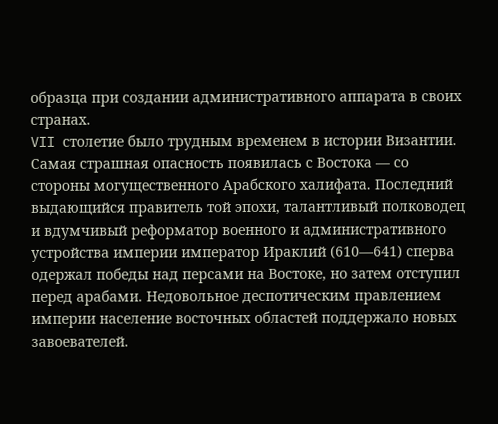образца при создании административного аппарата в своих странах.
VII столетие было трудным временем в истории Византии. Самая страшная опасность появилась с Востока — со стороны могущественного Арабского халифата. Последний выдающийся правитель той эпохи, талантливый полководец и вдумчивый реформатор военного и административного устройства империи император Ираклий (610—641) сперва одержал победы над персами на Востоке, но затем отступил перед арабами. Недовольное деспотическим правлением империи население восточных областей поддержало новых завоевателей.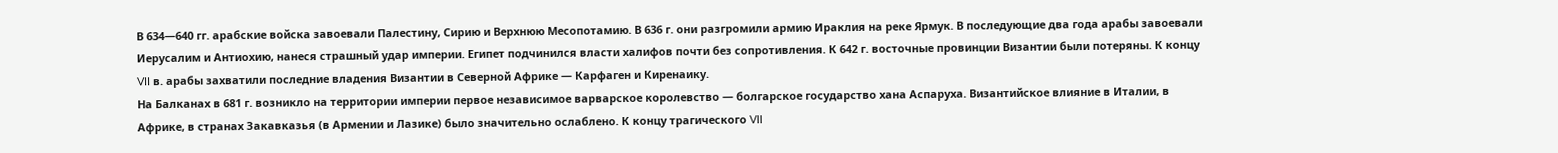В 634—640 гг. арабские войска завоевали Палестину, Сирию и Верхнюю Месопотамию. В 636 г. они разгромили армию Ираклия на реке Ярмук. В последующие два года арабы завоевали Иерусалим и Антиохию, нанеся страшный удар империи. Египет подчинился власти халифов почти без сопротивления. К 642 г. восточные провинции Византии были потеряны. К концу VII в. арабы захватили последние владения Византии в Северной Африке — Карфаген и Киренаику.
На Балканах в 681 г. возникло на территории империи первое независимое варварское королевство — болгарское государство хана Аспаруха. Византийское влияние в Италии, в Африке, в странах Закавказья (в Армении и Лазике) было значительно ослаблено. К концу трагического VII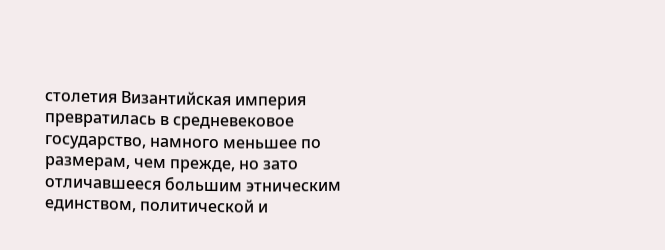столетия Византийская империя превратилась в средневековое государство, намного меньшее по размерам, чем прежде, но зато отличавшееся большим этническим единством, политической и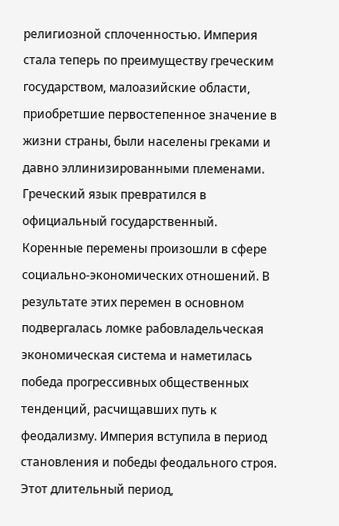религиозной сплоченностью. Империя стала теперь по преимуществу греческим государством, малоазийские области, приобретшие первостепенное значение в жизни страны, были населены греками и давно эллинизированными племенами. Греческий язык превратился в официальный государственный.
Коренные перемены произошли в сфере социально-экономических отношений. В результате этих перемен в основном подвергалась ломке рабовладельческая экономическая система и наметилась победа прогрессивных общественных тенденций, расчищавших путь к феодализму. Империя вступила в период становления и победы феодального строя. Этот длительный период,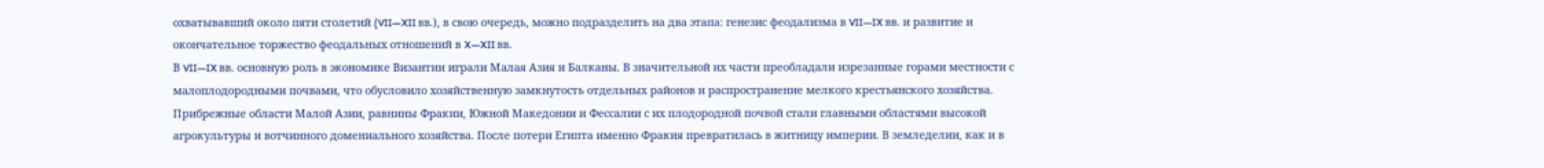охватывавший около пяти столетий (VII—XII вв.), в свою очередь, можно подразделить на два этапа: генезис феодализма в VII—IX вв. и развитие и окончательное торжество феодальных отношений в X—XII вв.
В VII—IX вв. основную роль в экономике Византии играли Малая Азия и Балканы. В значительной их части преобладали изрезанные горами местности с малоплодородными почвами, что обусловило хозяйственную замкнутость отдельных районов и распространение мелкого крестьянского хозяйства. Прибрежные области Малой Азии, равнины Фракии, Южной Македонии и Фессалии с их плодородной почвой стали главными областями высокой агрокультуры и вотчинного домениального хозяйства. После потери Египта именно Фракия превратилась в житницу империи. В земледелии, как и в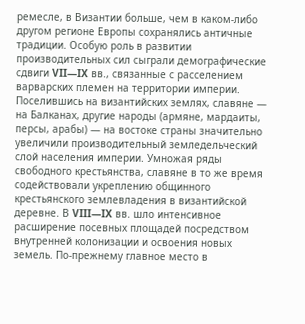ремесле, в Византии больше, чем в каком-либо другом регионе Европы сохранялись античные традиции. Особую роль в развитии производительных сил сыграли демографические сдвиги VII—IX вв., связанные с расселением варварских племен на территории империи. Поселившись на византийских землях, славяне — на Балканах, другие народы (армяне, мардаиты, персы, арабы) — на востоке страны значительно увеличили производительный земледельческий слой населения империи. Умножая ряды свободного крестьянства, славяне в то же время содействовали укреплению общинного крестьянского землевладения в византийской деревне. В VIII—IX вв. шло интенсивное расширение посевных площадей посредством внутренней колонизации и освоения новых земель. По-прежнему главное место в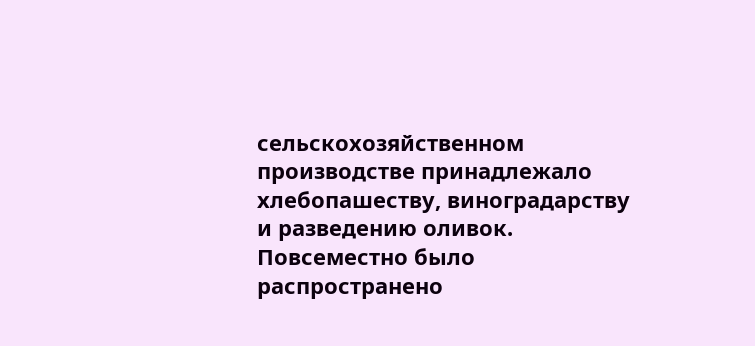сельскохозяйственном производстве принадлежало хлебопашеству, виноградарству и разведению оливок. Повсеместно было распространено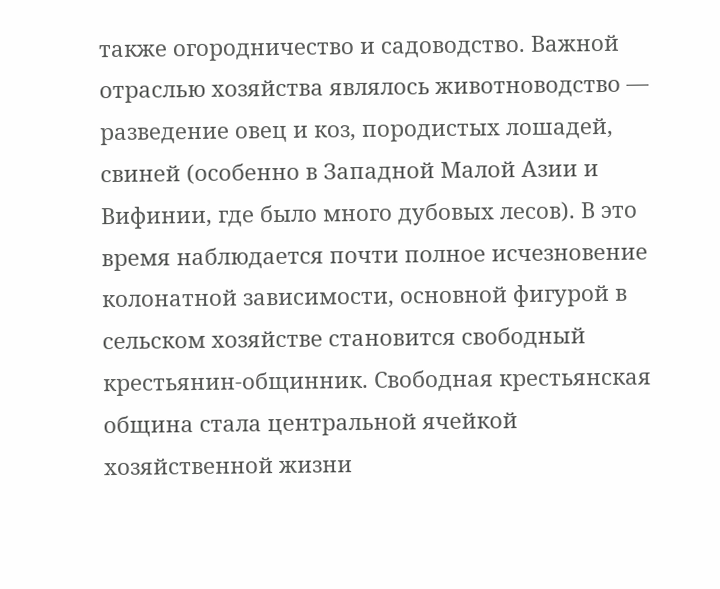также огородничество и садоводство. Важной отраслью хозяйства являлось животноводство — разведение овец и коз, породистых лошадей, свиней (особенно в Западной Малой Азии и Вифинии, где было много дубовых лесов). В это время наблюдается почти полное исчезновение колонатной зависимости, основной фигурой в сельском хозяйстве становится свободный крестьянин-общинник. Свободная крестьянская община стала центральной ячейкой хозяйственной жизни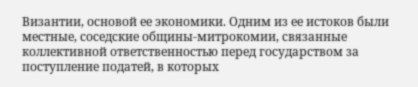Византии, основой ее экономики. Одним из ее истоков были местные, соседские общины-митрокомии, связанные коллективной ответственностью перед государством за поступление податей, в которых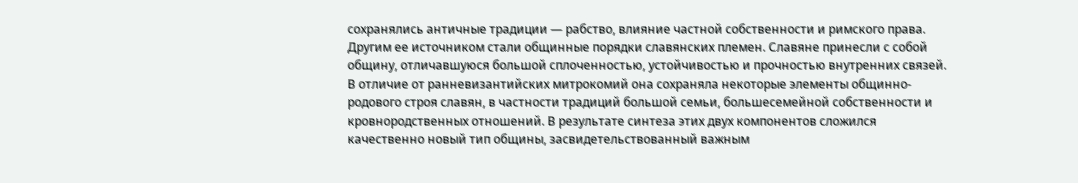сохранялись античные традиции — рабство, влияние частной собственности и римского права. Другим ее источником стали общинные порядки славянских племен. Славяне принесли с собой общину, отличавшуюся большой сплоченностью, устойчивостью и прочностью внутренних связей. В отличие от ранневизантийских митрокомий она сохраняла некоторые элементы общинно-родового строя славян, в частности традиций большой семьи, большесемейной собственности и кровнородственных отношений. В результате синтеза этих двух компонентов сложился качественно новый тип общины, засвидетельствованный важным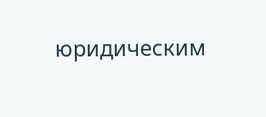юридическим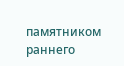памятником раннего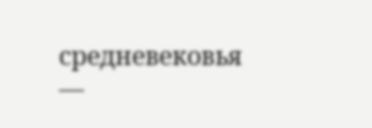средневековья —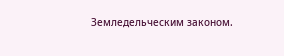Земледельческим законом.